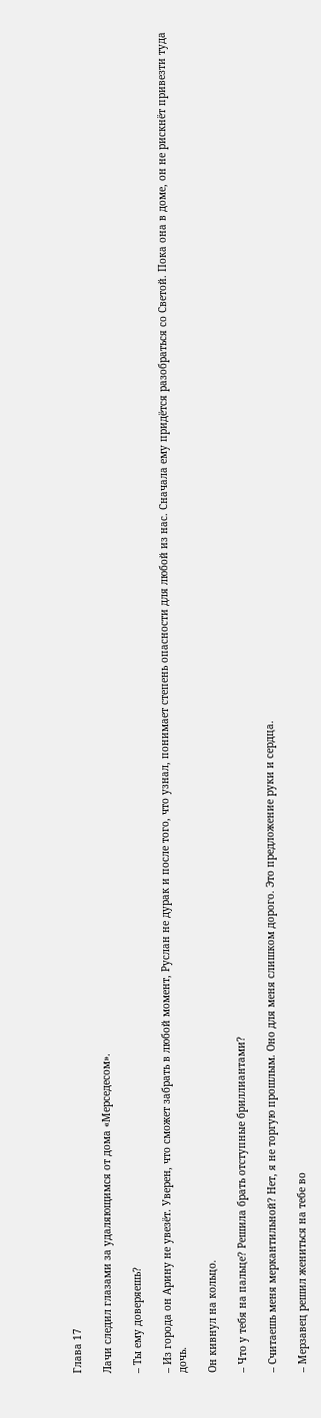Глава 17

Лачи следил глазами за удаляющимся от дома «Мерседесом».

– Ты ему доверяешь?

– Из города он Арину не увезёт. Уверен, что сможет забрать в любой момент, Руслан не дурак и после того, что узнал, понимает степень опасности для любой из нас. Сначала ему придётся разобраться со Светой. Пока она в доме, он не рискнёт привезти туда дочь.

Он кивнул на кольцо.

– Что у тебя на пальце? Решила брать отступные бриллиантами?

– Считаешь меня меркантильной? Нет, я не торгую прошлым. Оно для меня слишком дорого. Это предложение руки и сердца.

– Мерзавец решил жениться на тебе во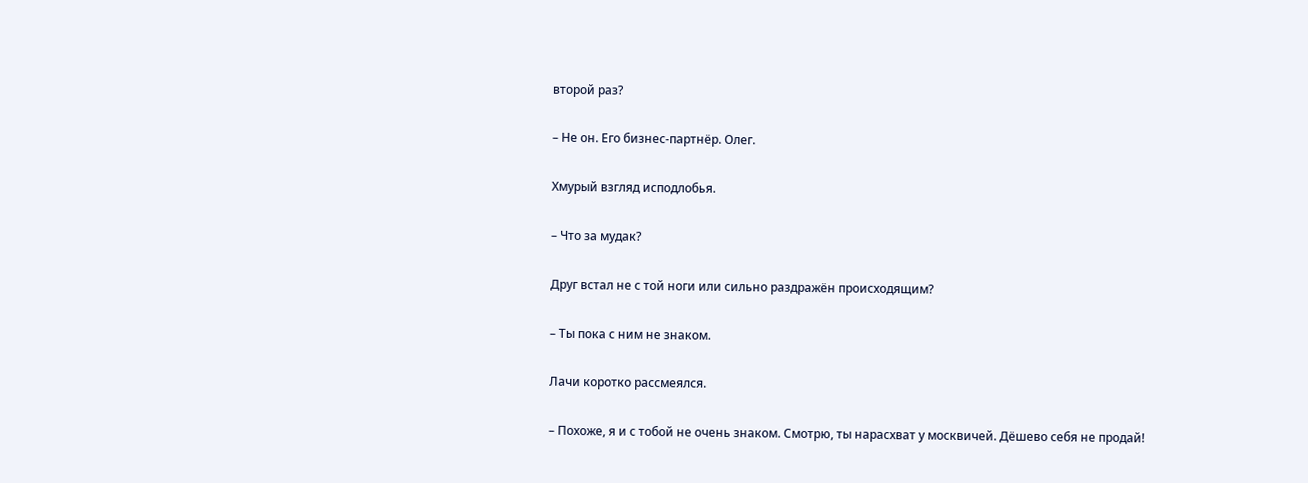второй раз?

– Не он. Его бизнес-партнёр. Олег.

Хмурый взгляд исподлобья.

– Что за мудак?

Друг встал не с той ноги или сильно раздражён происходящим?

– Ты пока с ним не знаком.

Лачи коротко рассмеялся.

– Похоже, я и с тобой не очень знаком. Смотрю, ты нарасхват у москвичей. Дёшево себя не продай!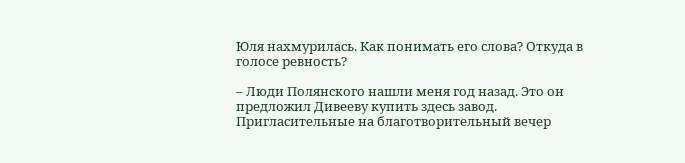Юля нахмурилась. Как понимать его слова? Откуда в голосе ревность?

– Люди Полянского нашли меня год назад. Это он предложил Дивееву купить здесь завод. Пригласительные на благотворительный вечер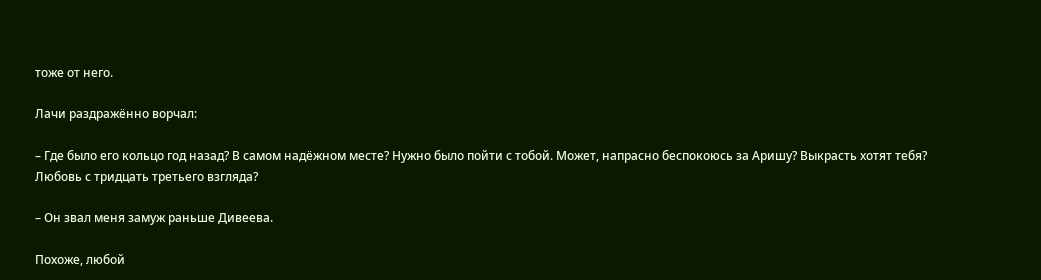тоже от него.

Лачи раздражённо ворчал:

– Где было его кольцо год назад? В самом надёжном месте? Нужно было пойти с тобой. Может, напрасно беспокоюсь за Аришу? Выкрасть хотят тебя? Любовь с тридцать третьего взгляда?

– Он звал меня замуж раньше Дивеева.

Похоже, любой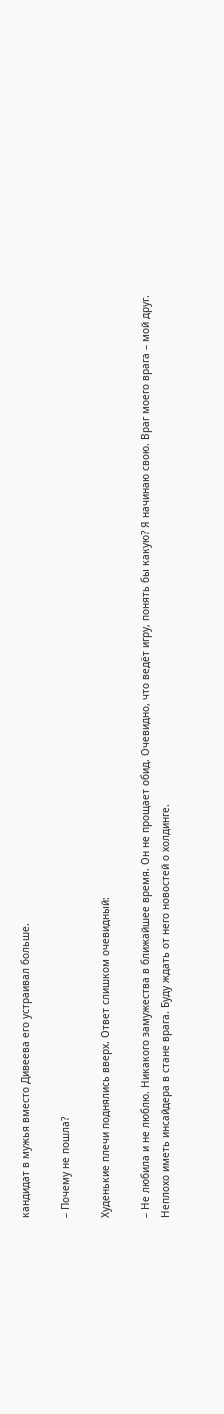кандидат в мужья вместо Дивеева его устраивал больше.

– Почему не пошла?

Худенькие плечи поднялись вверх. Ответ слишком очевидный:

– Не любила и не люблю. Никакого замужества в ближайшее время. Он не прощает обид. Очевидно, что ведёт игру, понять бы какую? Я начинаю свою. Враг моего врага – мой друг. Неплохо иметь инсайдера в стане врага. Буду ждать от него новостей о холдинге.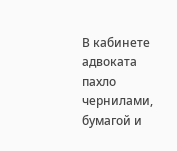В кабинете адвоката пахло чернилами, бумагой и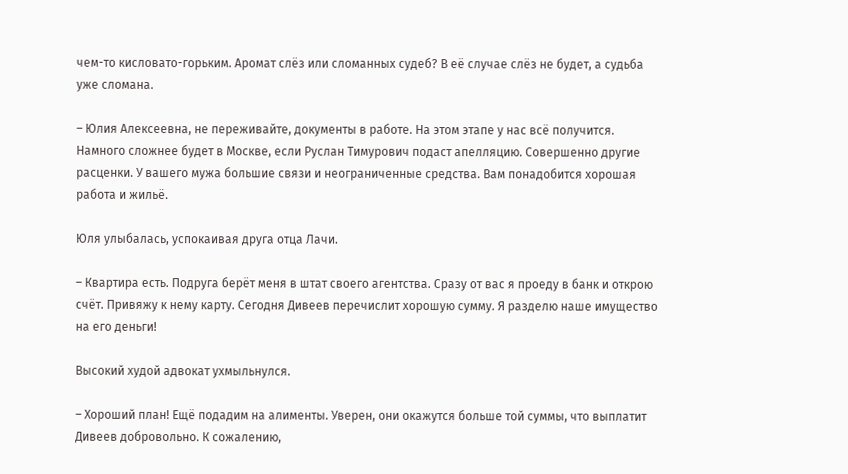чем-то кисловато-горьким. Аромат слёз или сломанных судеб? В её случае слёз не будет, а судьба уже сломана.

– Юлия Алексеевна, не переживайте, документы в работе. На этом этапе у нас всё получится. Намного сложнее будет в Москве, если Руслан Тимурович подаст апелляцию. Совершенно другие расценки. У вашего мужа большие связи и неограниченные средства. Вам понадобится хорошая работа и жильё.

Юля улыбалась, успокаивая друга отца Лачи.

– Квартира есть. Подруга берёт меня в штат своего агентства. Сразу от вас я проеду в банк и открою счёт. Привяжу к нему карту. Сегодня Дивеев перечислит хорошую сумму. Я разделю наше имущество на его деньги!

Высокий худой адвокат ухмыльнулся.

– Хороший план! Ещё подадим на алименты. Уверен, они окажутся больше той суммы, что выплатит Дивеев добровольно. К сожалению,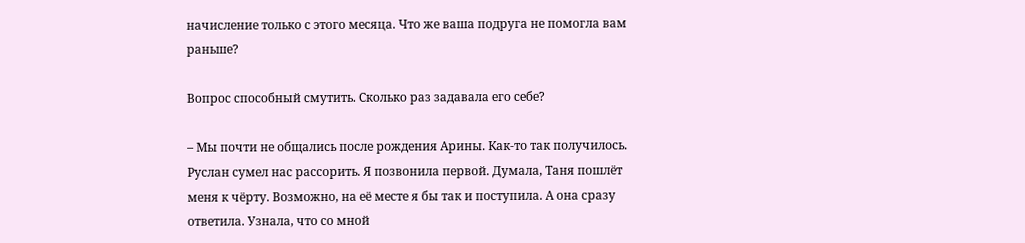начисление только с этого месяца. Что же ваша подруга не помогла вам раньше?

Вопрос способный смутить. Сколько раз задавала его себе?

– Мы почти не общались после рождения Арины. Как-то так получилось. Руслан сумел нас рассорить. Я позвонила первой. Думала, Таня пошлёт меня к чёрту. Возможно, на её месте я бы так и поступила. А она сразу ответила. Узнала, что со мной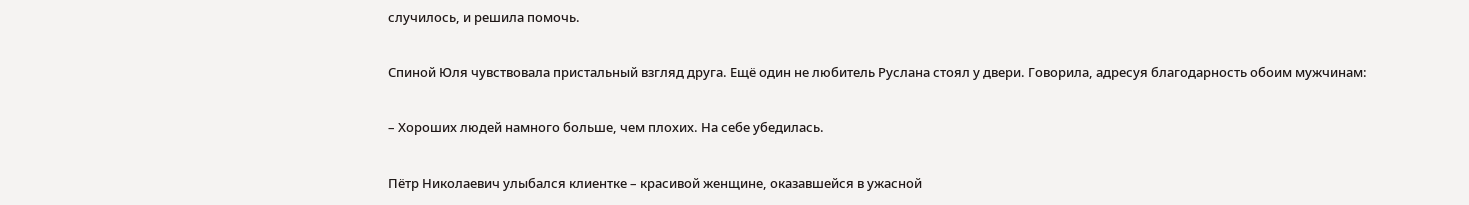случилось, и решила помочь.

Спиной Юля чувствовала пристальный взгляд друга. Ещё один не любитель Руслана стоял у двери. Говорила, адресуя благодарность обоим мужчинам:

– Хороших людей намного больше, чем плохих. На себе убедилась.

Пётр Николаевич улыбался клиентке – красивой женщине, оказавшейся в ужасной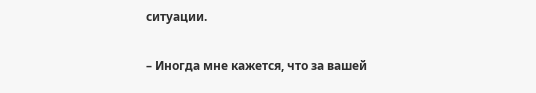ситуации.

– Иногда мне кажется, что за вашей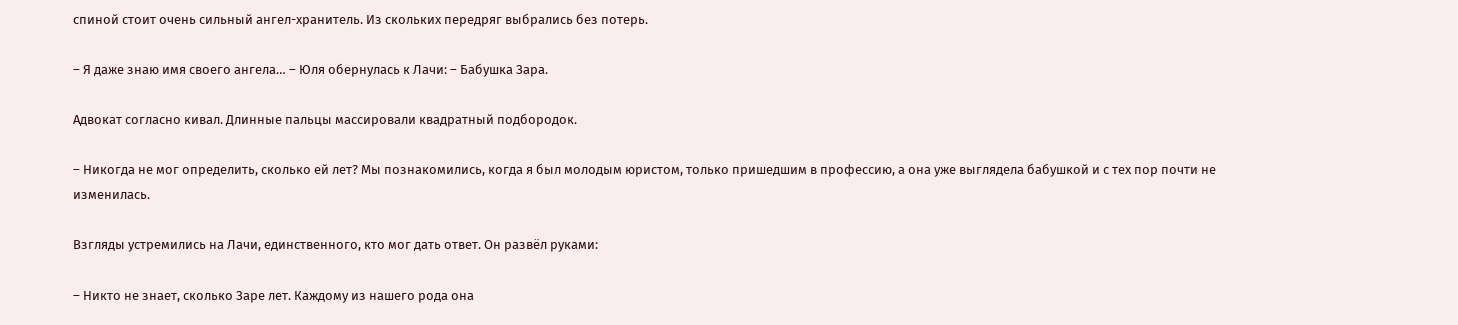спиной стоит очень сильный ангел-хранитель. Из скольких передряг выбрались без потерь.

– Я даже знаю имя своего ангела… – Юля обернулась к Лачи: – Бабушка Зара.

Адвокат согласно кивал. Длинные пальцы массировали квадратный подбородок.

– Никогда не мог определить, сколько ей лет? Мы познакомились, когда я был молодым юристом, только пришедшим в профессию, а она уже выглядела бабушкой и с тех пор почти не изменилась.

Взгляды устремились на Лачи, единственного, кто мог дать ответ. Он развёл руками:

– Никто не знает, сколько Заре лет. Каждому из нашего рода она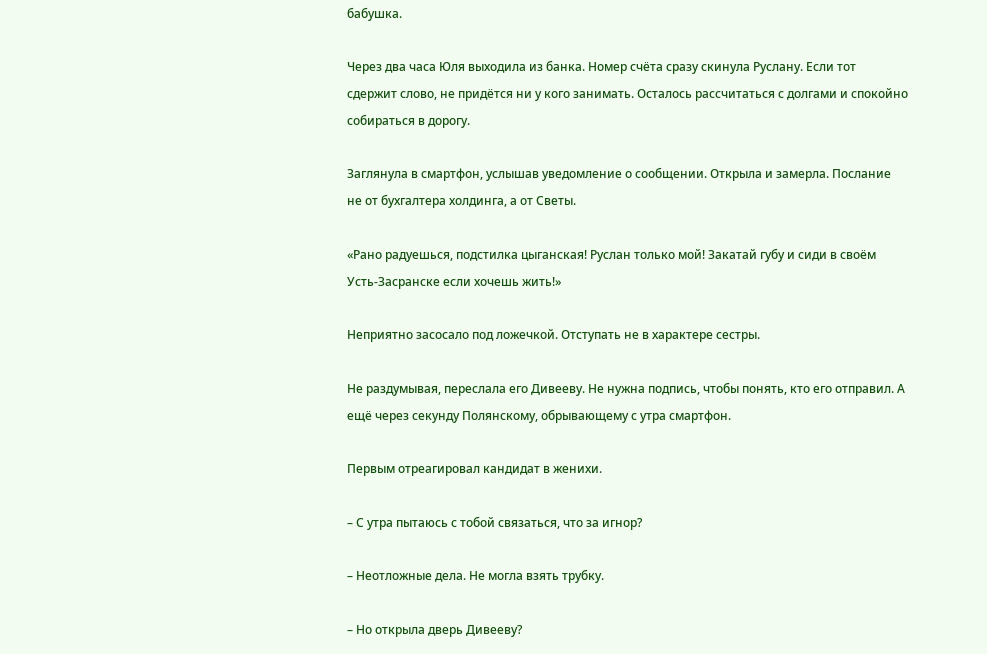бабушка.

Через два часа Юля выходила из банка. Номер счёта сразу скинула Руслану. Если тот сдержит слово, не придётся ни у кого занимать. Осталось рассчитаться с долгами и спокойно собираться в дорогу.

Заглянула в смартфон, услышав уведомление о сообщении. Открыла и замерла. Послание не от бухгалтера холдинга, а от Светы.

«Рано радуешься, подстилка цыганская! Руслан только мой! Закатай губу и сиди в своём Усть-Засранске если хочешь жить!»

Неприятно засосало под ложечкой. Отступать не в характере сестры.

Не раздумывая, переслала его Дивееву. Не нужна подпись, чтобы понять, кто его отправил. А ещё через секунду Полянскому, обрывающему с утра смартфон.

Первым отреагировал кандидат в женихи.

– С утра пытаюсь с тобой связаться, что за игнор?

– Неотложные дела. Не могла взять трубку.

– Но открыла дверь Дивееву?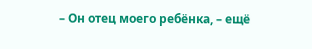– Он отец моего ребёнка, – ещё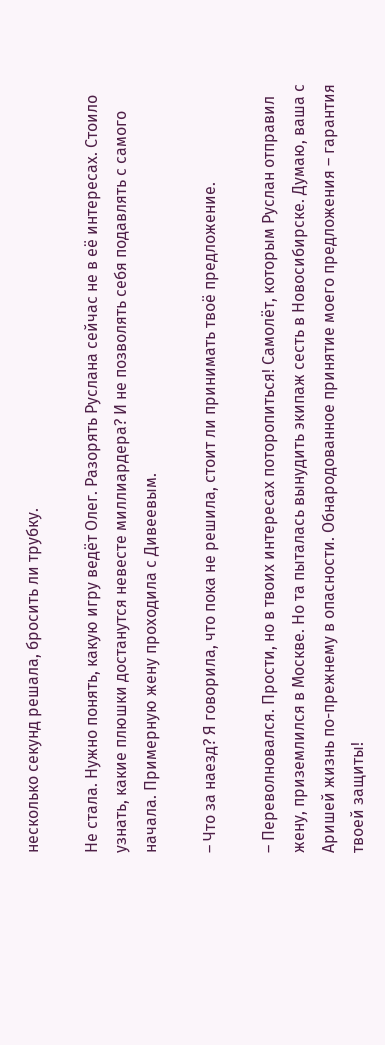несколько секунд решала, бросить ли трубку.

Не стала. Нужно понять, какую игру ведёт Олег. Разорять Руслана сейчас не в её интересах. Стоило узнать, какие плюшки достанутся невесте миллиардера? И не позволять себя подавлять с самого начала. Примерную жену проходила с Дивеевым.

– Что за наезд? Я говорила, что пока не решила, стоит ли принимать твоё предложение.

– Переволновался. Прости, но в твоих интересах поторопиться! Самолёт, которым Руслан отправил жену, приземлился в Москве. Но та пыталась вынудить экипаж сесть в Новосибирске. Думаю, ваша с Аришей жизнь по-прежнему в опасности. Обнародованное принятие моего предложения – гарантия твоей защиты!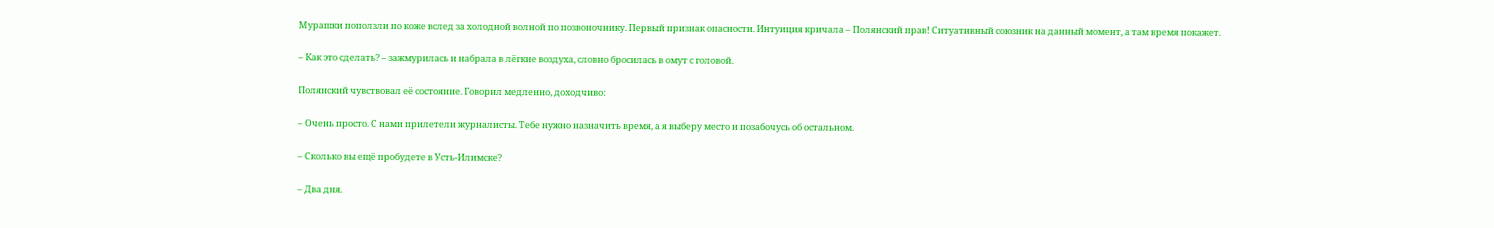Мурашки поползли по коже вслед за холодной волной по позвоночнику. Первый признак опасности. Интуиция кричала – Полянский прав! Ситуативный союзник на данный момент, а там время покажет.

– Как это сделать? – зажмурилась и набрала в лёгкие воздуха, словно бросилась в омут с головой.

Полянский чувствовал её состояние. Говорил медленно, доходчиво:

– Очень просто. С нами прилетели журналисты. Тебе нужно назначить время, а я выберу место и позабочусь об остальном.

– Сколько вы ещё пробудете в Усть-Илимске?

– Два дня.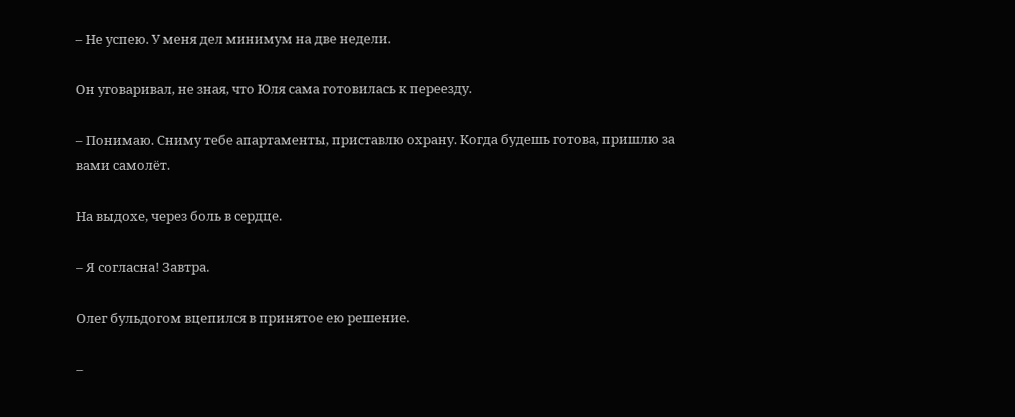– Не успею. У меня дел минимум на две недели.

Он уговаривал, не зная, что Юля сама готовилась к переезду.

– Понимаю. Сниму тебе апартаменты, приставлю охрану. Когда будешь готова, пришлю за вами самолёт.

На выдохе, через боль в сердце.

– Я согласна! Завтра.

Олег бульдогом вцепился в принятое ею решение.

–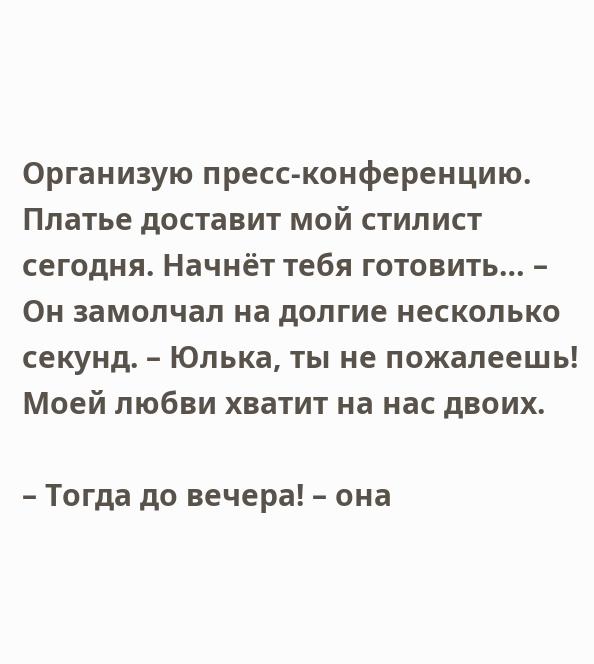Организую пресс-конференцию. Платье доставит мой стилист сегодня. Начнёт тебя готовить… – Он замолчал на долгие несколько секунд. – Юлька, ты не пожалеешь! Моей любви хватит на нас двоих.

– Тогда до вечера! – она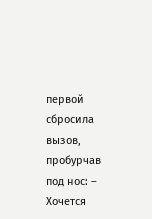первой сбросила вызов, пробурчав под нос: – Хочется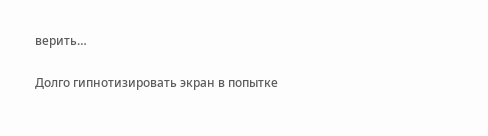верить…

Долго гипнотизировать экран в попытке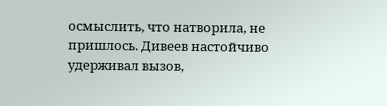осмыслить, что натворила, не пришлось. Дивеев настойчиво удерживал вызов,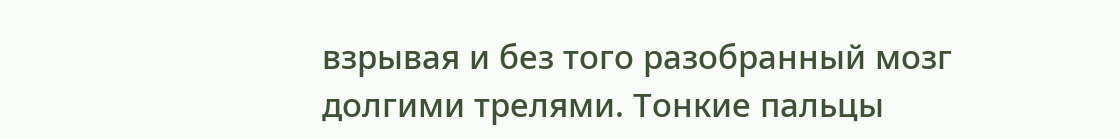взрывая и без того разобранный мозг долгими трелями. Тонкие пальцы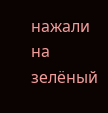нажали на зелёный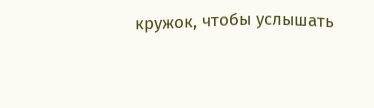кружок, чтобы услышать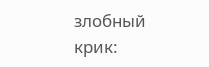злобный крик: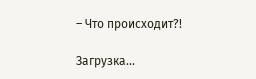– Что происходит?!

Загрузка...